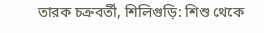তারক চক্রবর্তী, শিলিগুড়ি: শিশু থেকে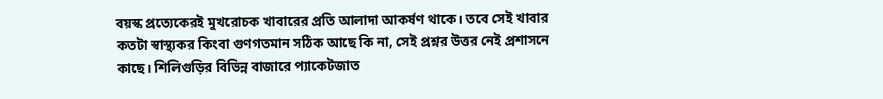বয়স্ক প্রত্যেকেরই মুখরোচক খাবারের প্রতি আলাদা আকর্ষণ থাকে। তবে সেই খাবার কতটা স্বাস্থ্যকর কিংবা গুণগতমান সঠিক আছে কি না, সেই প্রশ্নর উত্তর নেই প্রশাসনে কাছে। শিলিগুড়ির বিভিন্ন বাজারে প্যাকেটজাত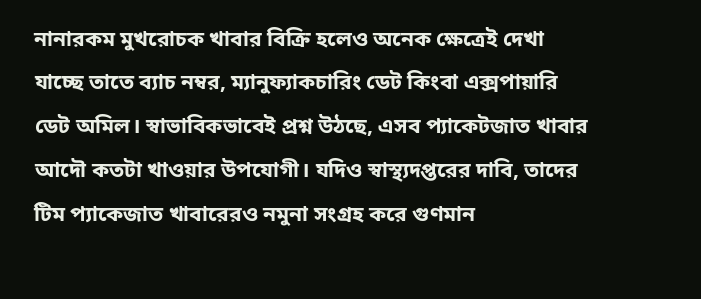নানারকম মুখরোচক খাবার বিক্রি হলেও অনেক ক্ষেত্রেই দেখা যাচ্ছে তাতে ব্যাচ নম্বর, ম্যানুফ্যাকচারিং ডেট কিংবা এক্সপায়ারি ডেট অমিল। স্বাভাবিকভাবেই প্রশ্ন উঠছে, এসব প্যাকেটজাত খাবার আদৌ কতটা খাওয়ার উপযোগী। যদিও স্বাস্থ্যদপ্তরের দাবি, তাদের টিম প্যাকেজাত খাবারেরও নমুনা সংগ্রহ করে গুণমান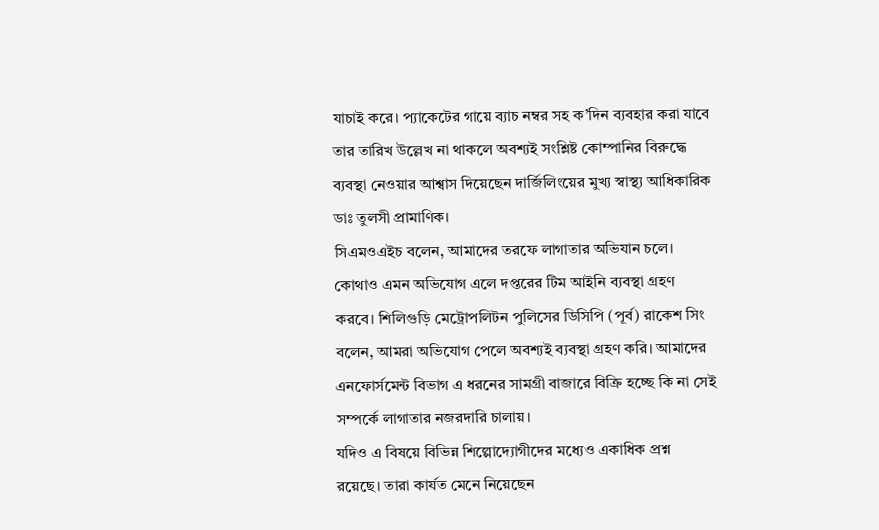যাচাই করে। প্যাকেটের গায়ে ব্যাচ নম্বর সহ ক’দিন ব্যবহার করা যাবে তার তারিখ উল্লেখ না থাকলে অবশ্যই সংশ্লিষ্ট কোম্পানির বিরুদ্ধে ব্যবস্থা নেওয়ার আশ্বাস দিয়েছেন দার্জিলিংয়ের মুখ্য স্বাস্থ্য আধিকারিক ডাঃ তুলসী প্রামাণিক।
সিএমওএইচ বলেন, আমাদের তরফে লাগাতার অভিযান চলে। কোথাও এমন অভিযোগ এলে দপ্তরের টিম আইনি ব্যবস্থা গ্রহণ করবে। শিলিগুড়ি মেট্রোপলিটন পুলিসের ডিসিপি (পূর্ব) রাকেশ সিং বলেন, আমরা অভিযোগ পেলে অবশ্যই ব্যবস্থা গ্রহণ করি। আমাদের এনফোর্সমেন্ট বিভাগ এ ধরনের সামগ্রী বাজারে বিক্রি হচ্ছে কি না সেই সম্পর্কে লাগাতার নজরদারি চালায়।
যদিও এ বিষয়ে বিভিন্ন শিল্পোদ্যোগীদের মধ্যেও একাধিক প্রশ্ন রয়েছে। তারা কার্যত মেনে নিয়েছেন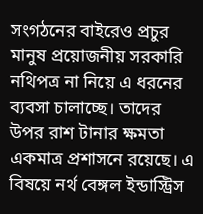সংগঠনের বাইরেও প্রচুর মানুষ প্রয়োজনীয় সরকারি নথিপত্র না নিয়ে এ ধরনের ব্যবসা চালাচ্ছে। তাদের উপর রাশ টানার ক্ষমতা একমাত্র প্রশাসনে রয়েছে। এ বিষয়ে নর্থ বেঙ্গল ইন্ডাস্ট্রিস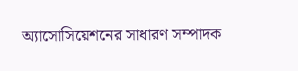অ্যাসোসিয়েশনের সাধারণ সম্পাদক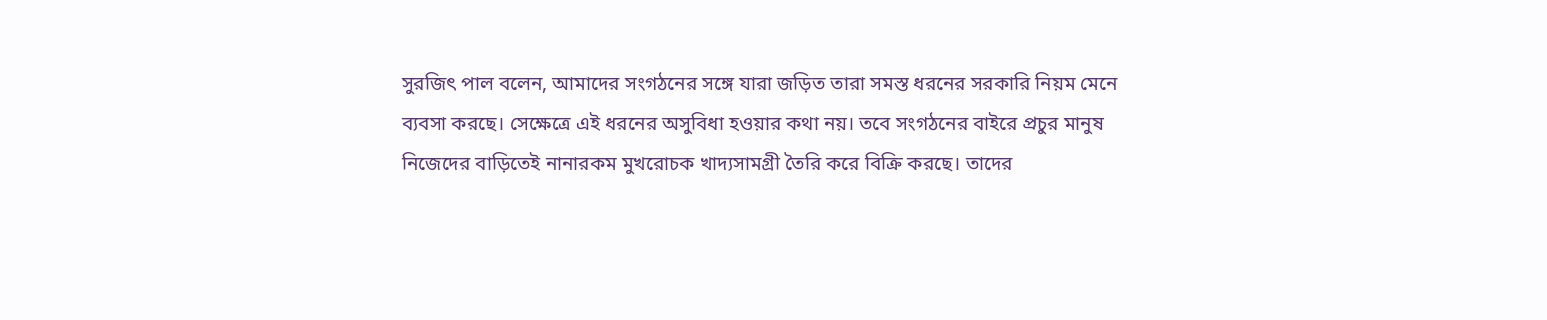সুরজিৎ পাল বলেন, আমাদের সংগঠনের সঙ্গে যারা জড়িত তারা সমস্ত ধরনের সরকারি নিয়ম মেনে ব্যবসা করছে। সেক্ষেত্রে এই ধরনের অসুবিধা হওয়ার কথা নয়। তবে সংগঠনের বাইরে প্রচুর মানুষ নিজেদের বাড়িতেই নানারকম মুখরোচক খাদ্যসামগ্রী তৈরি করে বিক্রি করছে। তাদের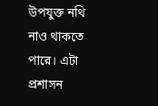উপযুক্ত নথি নাও থাকতে পারে। এটা প্রশাসন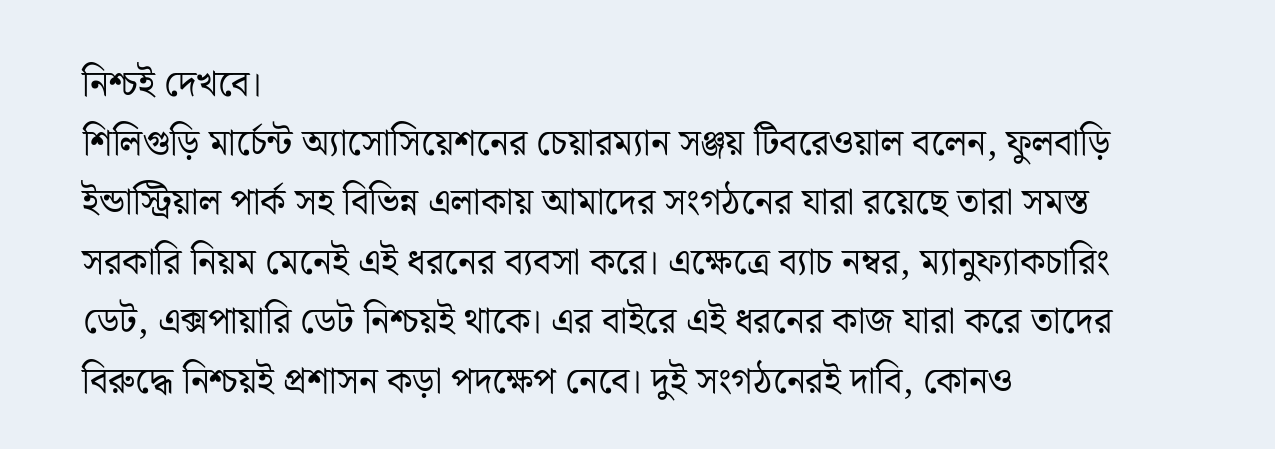নিশ্চই দেখবে।
শিলিগুড়ি মার্চেন্ট অ্যাসোসিয়েশনের চেয়ারম্যান সঞ্জয় টিবরেওয়াল বলেন, ফুলবাড়ি ইন্ডাস্ট্রিয়াল পার্ক সহ বিভিন্ন এলাকায় আমাদের সংগঠনের যারা রয়েছে তারা সমস্ত সরকারি নিয়ম মেনেই এই ধরনের ব্যবসা করে। এক্ষেত্রে ব্যাচ নম্বর, ম্যানুফ্যাকচারিং ডেট, এক্সপায়ারি ডেট নিশ্চয়ই থাকে। এর বাইরে এই ধরনের কাজ যারা করে তাদের বিরুদ্ধে নিশ্চয়ই প্রশাসন কড়া পদক্ষেপ নেবে। দুই সংগঠনেরই দাবি, কোনও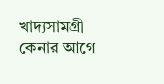খাদ্যসামগ্রী কেনার আগে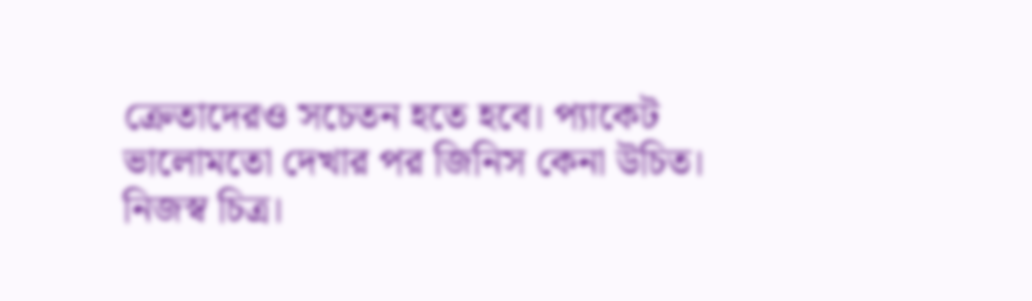ক্রেতাদেরও সচেতন হতে হবে। প্যাকেট ভালোমতো দেখার পর জিনিস কেনা উচিত। নিজস্ব চিত্র।